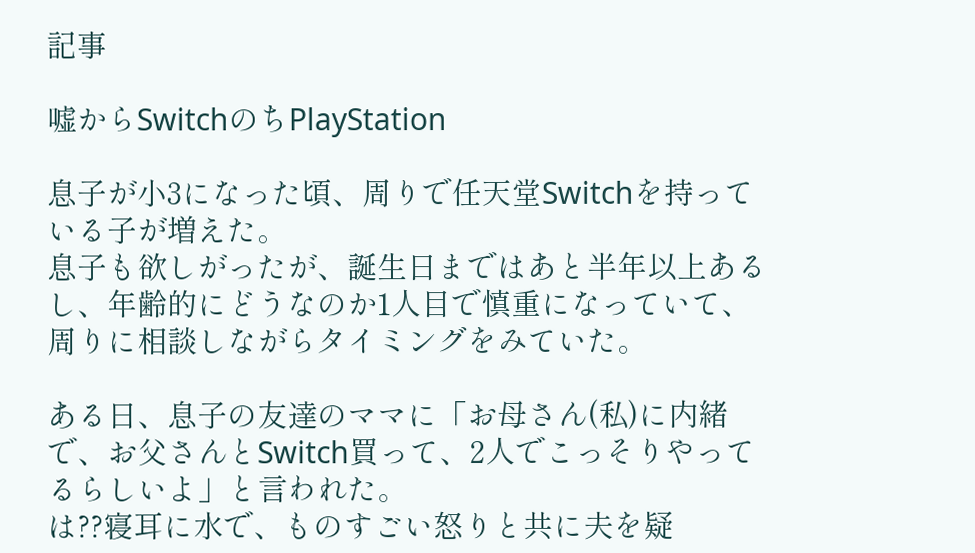記事

嘘からSwitchのちPlayStation

息子が小3になった頃、周りで任天堂Switchを持っている子が増えた。
息子も欲しがったが、誕生日まではあと半年以上あるし、年齢的にどうなのか1人目で慎重になっていて、周りに相談しながらタイミングをみていた。

ある日、息子の友達のママに「お母さん(私)に内緒で、お父さんとSwitch買って、2人でこっそりやってるらしいよ」と言われた。
は??寝耳に水で、ものすごい怒りと共に夫を疑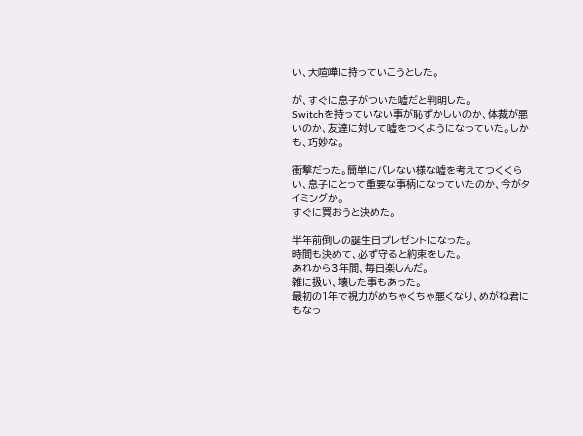い、大喧嘩に持っていこうとした。

が、すぐに息子がついた嘘だと判明した。
Switchを持っていない事が恥ずかしいのか、体裁が悪いのか、友達に対して嘘をつくようになっていた。しかも、巧妙な。

衝撃だった。簡単にバレない様な嘘を考えてつくくらい、息子にとって重要な事柄になっていたのか、今がタイミングか。
すぐに買おうと決めた。

半年前倒しの誕生日プレゼントになった。
時間も決めて、必ず守ると約束をした。
あれから3年間、毎日楽しんだ。
雑に扱い、壊した事もあった。
最初の1年で視力がめちゃくちゃ悪くなり、めがね君にもなっ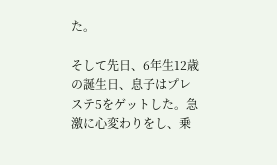た。

そして先日、6年生12歳の誕生日、息子はプレステ5をゲットした。急激に心変わりをし、乗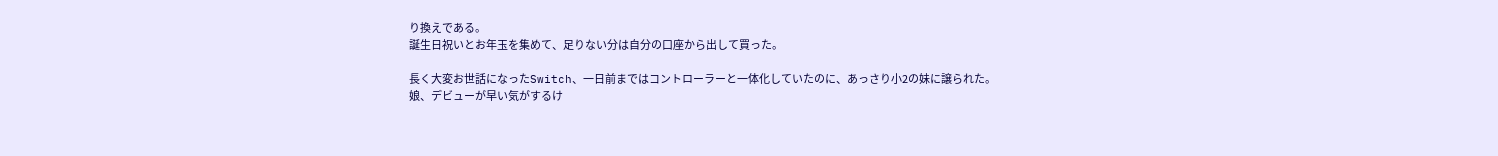り換えである。
誕生日祝いとお年玉を集めて、足りない分は自分の口座から出して買った。

長く大変お世話になったSwitch、一日前まではコントローラーと一体化していたのに、あっさり小2の妹に譲られた。
娘、デビューが早い気がするけ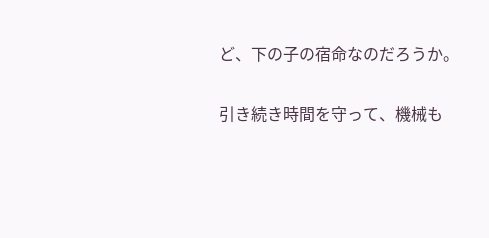ど、下の子の宿命なのだろうか。

引き続き時間を守って、機械も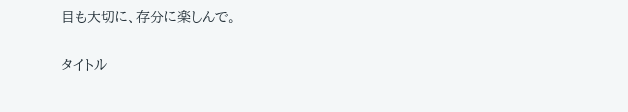目も大切に、存分に楽しんで。

タイトル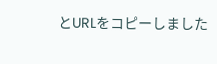とURLをコピーしました